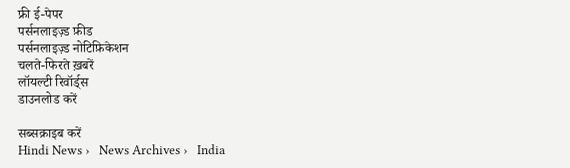फ्री ई-पेपर
पर्सनलाइज़्ड फ़ीड
पर्सनलाइज़्ड नोटिफ़िकेशन
चलते-फिरते ख़बरें
लॉयल्टी रिवॉर्ड्स
डाउनलोड करें

सब्सक्राइब करें
Hindi News ›   News Archives ›   India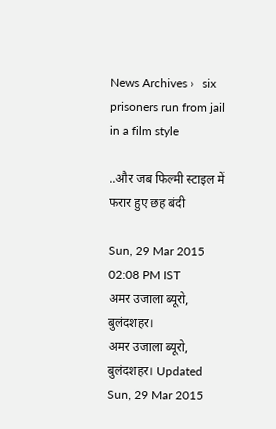News Archives ›   six prisoners run from jail in a film style

..और जब फिल्मी स्टाइल में फरार हुए छह बंदी

Sun, 29 Mar 2015 02:08 PM IST
अमर उजाला ब्यूरो, बुलंदशहर।
अमर उजाला ब्यूरो, बुलंदशहर। Updated Sun, 29 Mar 2015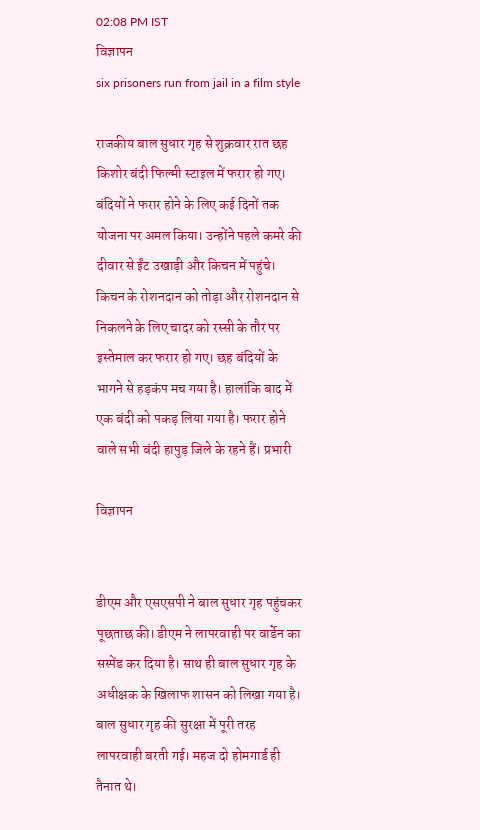02:08 PM IST
विज्ञापन
six prisoners run from jail in a film style

राजकीय बाल सुधार गृह से शुक्रवार रात छह किशोर बंदी फिल्मी स्टाइल में फरार हो गए। बंदियों ने फरार होने के लिए कई दिनों तक योजना पर अमल किया। उन्होंने पहले कमरे की दीवार से ईंट उखाड़ी और किचन में पहुंचे। किचन के रोशनदान को तोड़ा और रोशनदान से निकलने के लिए चादर को रस्सी के तौर पर इस्तेमाल कर फरार हो गए। छह बंदियों के भागने से हड़कंप मच गया है। हालांकि बाद में एक बंदी को पकड़ लिया गया है। फरार होने वाले सभी बंदी हापुड़ जिले के रहने हैं। प्रभारी

विज्ञापन


डीएम और एसएसपी ने बाल सुधार गृह पहुंचकर पूछताछ की। डीएम ने लापरवाही पर वार्डेन का सस्पेंड कर दिया है। साथ ही बाल सुधार गृह के अधीक्षक के खिलाफ शासन को लिखा गया है। बाल सुधार गृह की सुरक्षा में पूरी तरह लापरवाही बरती गई। महज दो होमगार्ड ही तैनात थे।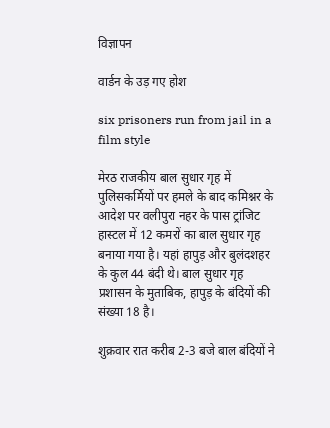विज्ञापन

वार्डन के उड़ गए होश

six prisoners run from jail in a film style

मेरठ राजकीय बाल सुधार गृह में पुलिसकर्मियों पर हमले के बाद कमिश्नर के आदेश पर वलीपुरा नहर के पास ट्रांजिट हास्टल में 12 कमरों का बाल सुधार गृह बनाया गया है। यहां हापुड़ और बुलंदशहर के कुल 44 बंदी थे। बाल सुधार गृह प्रशासन के मुताबिक, हापुड़ के बंदियों की संख्या 18 है।

शुक्रवार रात करीब 2-3 बजे बाल बंदियों ने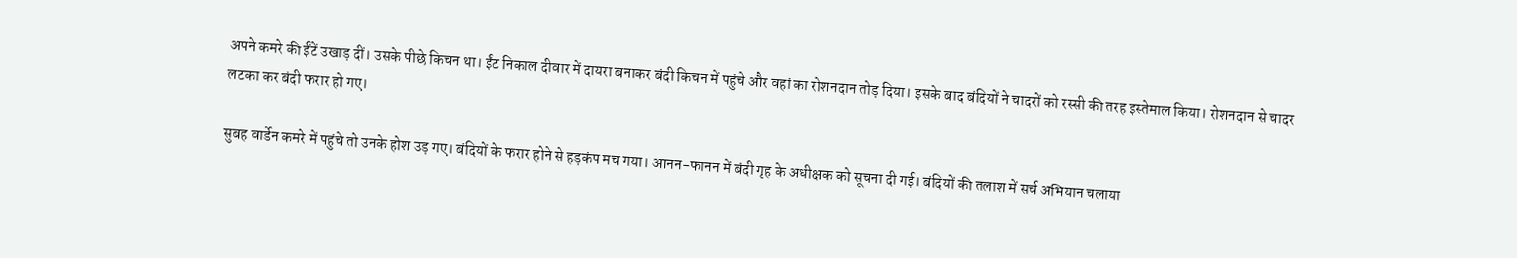अपने कमरे की ईंटें उखाड़ दीं। उसके पीछे किचन था। ईंट निकाल दीवार में दायरा बनाकर बंदी किचन में पहुंचे और वहां का रोशनदान तोड़ दिया। इसके बाद बंदियों ने चादरों को रस्सी की तरह इस्तेमाल किया। रोशनदान से चादर लटका कर बंदी फरार हो गए।

सुबह वार्डेन कमरे में पहुंचे तो उनके होश उड़ गए। बंदियों के फरार होने से हड़कंप मच गया। आनन-फानन में बंदी गृह के अधीक्षक को सूचना दी गई। बंदियों की तलाश में सर्च अभियान चलाया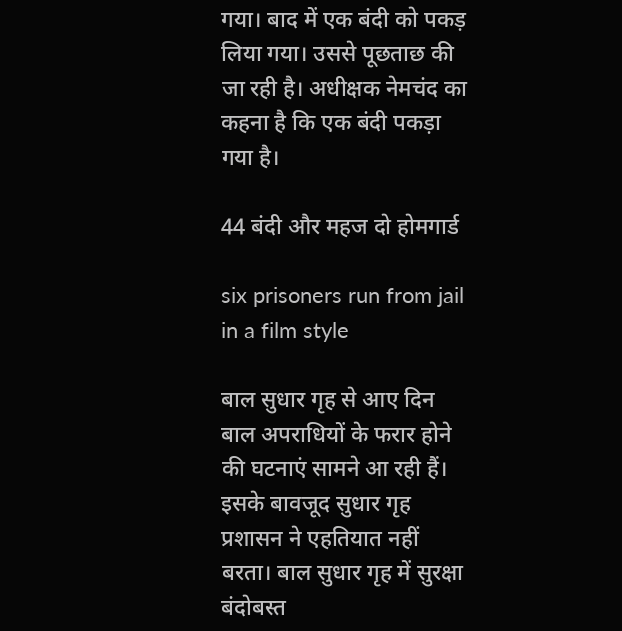गया। बाद में एक बंदी को पकड़ लिया गया। उससे पूछताछ की जा रही है। अधीक्षक नेमचंद का कहना है कि एक बंदी पकड़ा गया है।

44 बंदी और महज दो होमगार्ड

six prisoners run from jail in a film style

बाल सुधार गृह से आए दिन बाल अपराधियों के फरार होने की घटनाएं सामने आ रही हैं। इसके बावजूद सुधार गृह प्रशासन ने एहतियात नहीं बरता। बाल सुधार गृह में सुरक्षा बंदोबस्त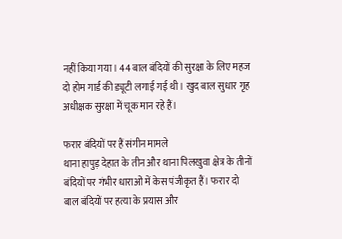नहीं किया गया। 44 बाल बंदियों की सुरक्षा के लिए महज दो होम गार्ड की ड्यूटी लगाई गई थी। खुद बाल सुधार गृह अधीक्षक सुरक्षा में चूक मान रहे हैं।

फरार बंदियों पर हैं संगीन मामले
थाना हापुड़ देहात के तीन और थाना पिलखुवा क्षेत्र के तीनों बंदियों पर गंभीर धाराओं में केस पंजीकृत हैं। फरार दो बाल बंदियों पर हत्या के प्रयास और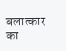बलात्कार का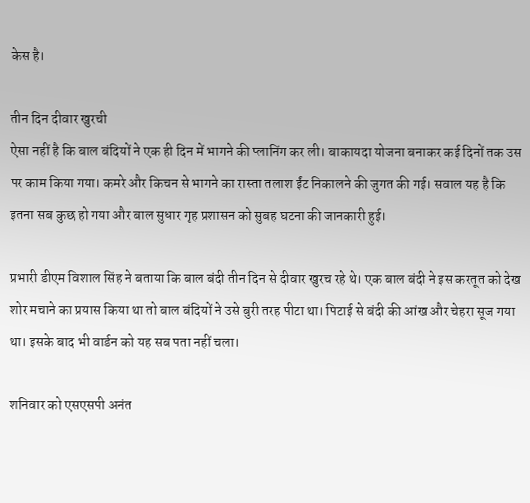केस है।

तीन दिन दीवार खुरची
ऐसा नहीं है कि बाल बंदियों ने एक ही दिन में भागने की प्लानिंग कर ली। बाकायदा योजना बनाकर कई दिनों तक उस पर काम किया गया। कमरे और किचन से भागने का रास्ता तलाश ईंट निकालने की जुगत की गई। सवाल यह है कि इतना सब कुछ हो गया और बाल सुधार गृह प्रशासन को सुबह घटना की जानकारी हुई।

प्रभारी डीएम विशाल सिंह ने बताया कि बाल बंदी तीन दिन से दीवार खुरच रहे थे। एक बाल बंदी ने इस करतूत को देख शोर मचाने का प्रयास किया था तो बाल बंदियों ने उसे बुरी तरह पीटा था। पिटाई से बंदी की आंख और चेहरा सूज गया था। इसके बाद भी वार्डन को यह सब पता नहीं चला।

शनिवार को एसएसपी अनंत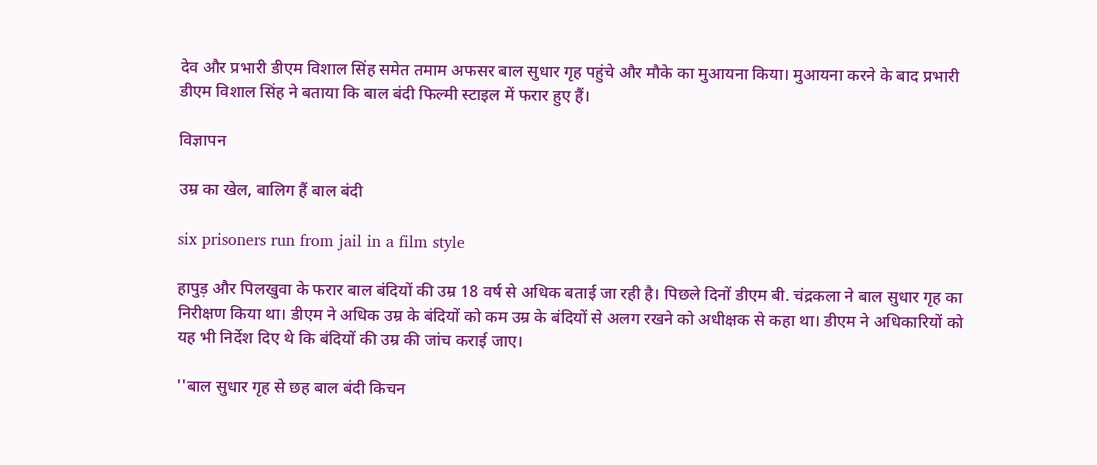देव और प्रभारी डीएम विशाल सिंह समेत तमाम अफसर बाल सुधार गृह पहुंचे और मौके का मुआयना किया। मुआयना करने के बाद प्रभारी डीएम विशाल सिंह ने बताया कि बाल बंदी फिल्मी स्टाइल में फरार हुए हैं।

विज्ञापन

उम्र का खेल, बालिग हैं बाल बंदी

six prisoners run from jail in a film style

हापुड़ और पिलखुवा के फरार बाल बंदियों की उम्र 18 वर्ष से अधिक बताई जा रही है। पिछले दिनों डीएम बी. चंद्रकला ने बाल सुधार गृह का निरीक्षण किया था। डीएम ने अधिक उम्र के बंदियों को कम उम्र के बंदियों से अलग रखने को अधीक्षक से कहा था। डीएम ने अधिकारियों को यह भी निर्देश दिए थे कि बंदियों की उम्र की जांच कराई जाए।

''बाल सुधार गृह से छह बाल बंदी किचन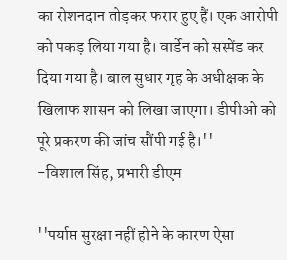का रोशनदान तोड़कर फरार हुए हैं। एक आरोपी को पकड़ लिया गया है। वार्डेन को सस्पेंड कर दिया गया है। बाल सुधार गृह के अधीक्षक के खिलाफ शासन को लिखा जाएगा। डीपीओ को पूरे प्रकरण की जांच सौंपी गई है।''
-विशाल सिंह, प्रभारी डीएम

''पर्याप्त सुरक्षा नहीं होने के कारण ऐसा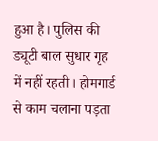हुआ है। पुलिस की ड्यूटी बाल सुधार गृह में नहीं रहती। होमगार्ड से काम चलाना पड़ता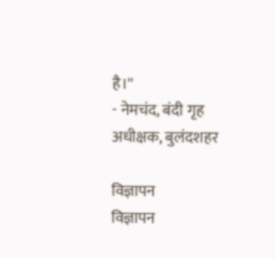है।''
- नेमचंद, बंदी गृह अधीक्षक, बुलंदशहर

विज्ञापन
विज्ञापन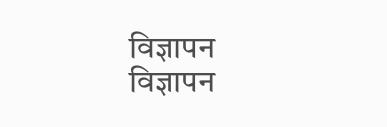विज्ञापन
विज्ञापन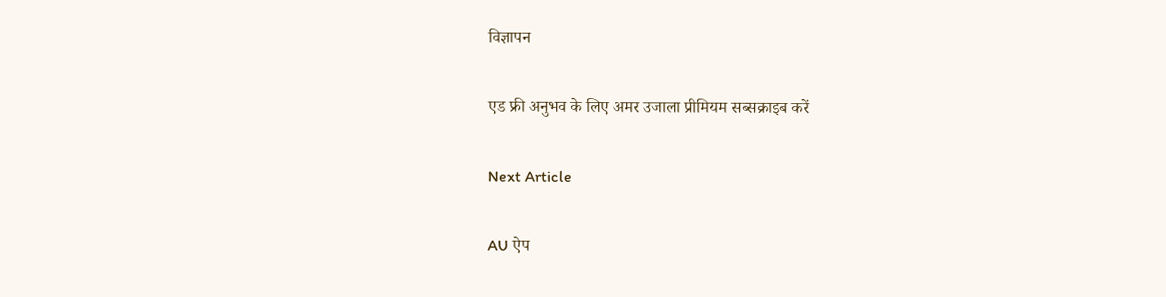विज्ञापन

एड फ्री अनुभव के लिए अमर उजाला प्रीमियम सब्सक्राइब करें

Next Article

AU ऐप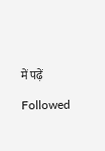में पढ़ें

Followed